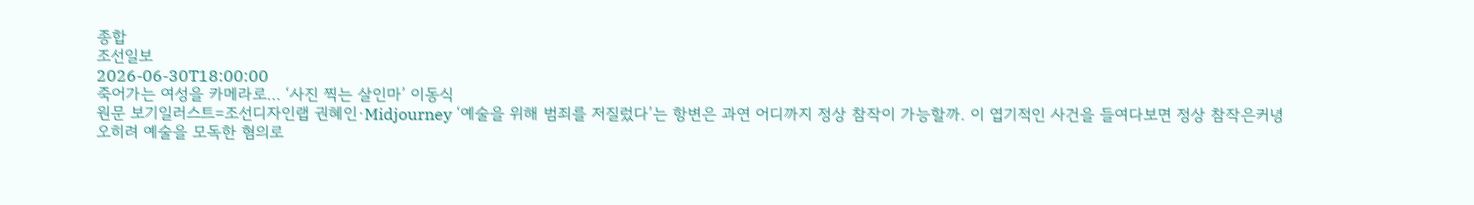종합
조선일보
2026-06-30T18:00:00
죽어가는 여성을 카메라로… ‘사진 찍는 살인마’ 이동식
원문 보기일러스트=조선디자인랩 권혜인·Midjourney ‘예술을 위해 범죄를 저질렀다’는 항변은 과연 어디까지 정상 참작이 가능할까. 이 엽기적인 사건을 들여다보면 정상 참작은커녕 오히려 예술을 모독한 혐의로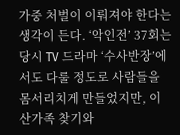가중 처벌이 이뤄져야 한다는 생각이 든다. ‘악인전’ 37회는 당시 TV 드라마 ‘수사반장’에서도 다룰 정도로 사람들을 몸서리치게 만들었지만, 이산가족 찾기와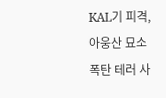KAL기 피격, 아웅산 묘소 폭탄 테러 사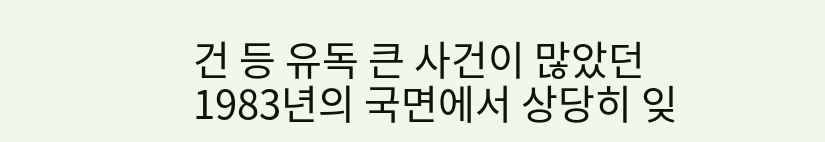건 등 유독 큰 사건이 많았던 1983년의 국면에서 상당히 잊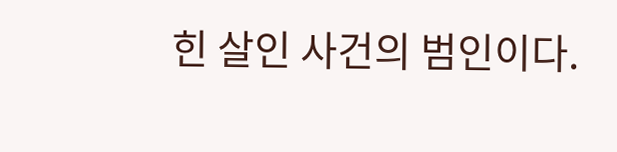힌 살인 사건의 범인이다.